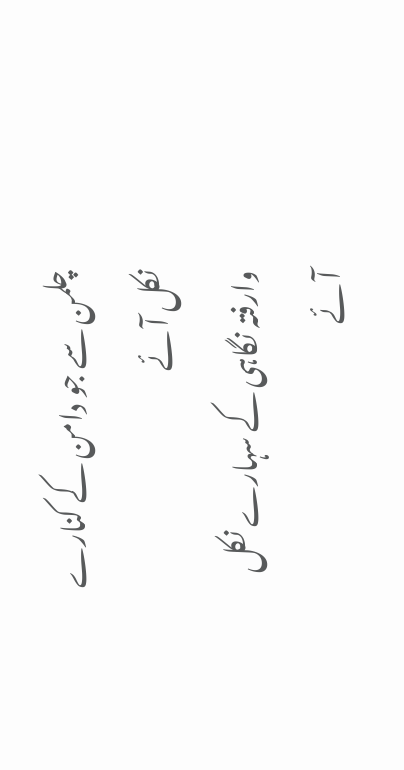چلمن سے جو دامن کے کنارے نکل آئے
وارفتہ نگاہی کے سہارے نکل آئے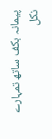پیمانہ بکف ساتھ تمہارے نکل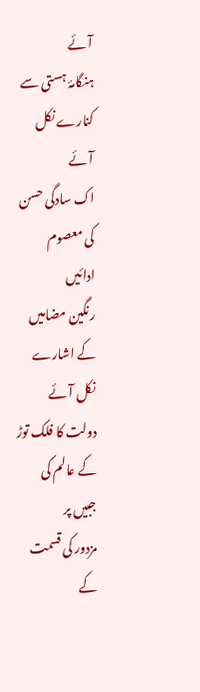آئے
ہنگامۂ ہستی سے کنارے نکل آئے
اک سادگی حسن کی معصوم ادائیں
رنگین مضامیں کے اشارے نکل آئے
دولت کا فلک توڑ کے عالم کی جبیں پر
مزدور کی قسمت کے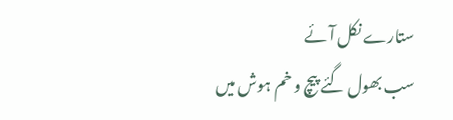ستارے نکل آئے
سب بھول گئے پیچ و خم ہوش میں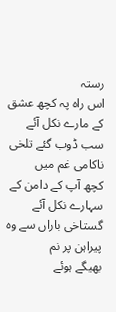رستہ
اس راہ پہ کچھ عشق کے مارے نکل آئے
سب ڈوب گئے تلخی ناکامی غم میں
کچھ آپ کے دامن کے سہارے نکل آئے
گستاخی باراں سے وہ پیراہن پر نم
بھیگے ہوئے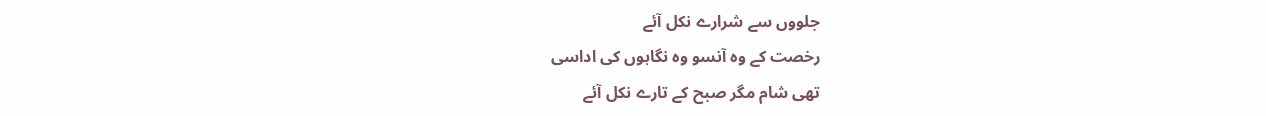جلووں سے شرارے نکل آئے
رخصت کے وہ آنسو وہ نگاہوں کی اداسی
تھی شام مگر صبح کے تارے نکل آئے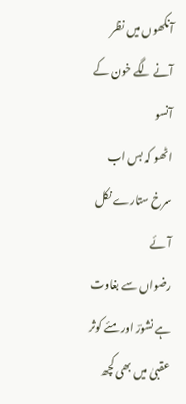آنکھوں میں نظر آنے لگے خون کے آنسو
اٹھو کہ بس اب سرخ ستارے نکل آئے
رضواں سے بغاوت ہے نشورؔ اور مئے کوثر
عقبیٰ میں بھی کچھ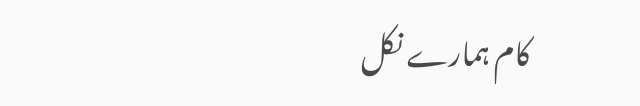کام ہمارے نکل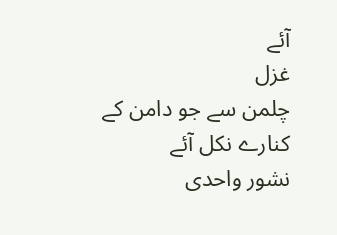آئے
غزل
چلمن سے جو دامن کے کنارے نکل آئے
نشور واحدی